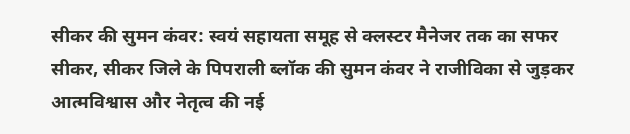सीकर की सुमन कंवर: स्वयं सहायता समूह से क्लस्टर मैनेजर तक का सफर
सीकर, सीकर जिले के पिपराली ब्लॉक की सुमन कंवर ने राजीविका से जुड़कर आत्मविश्वास और नेतृत्व की नई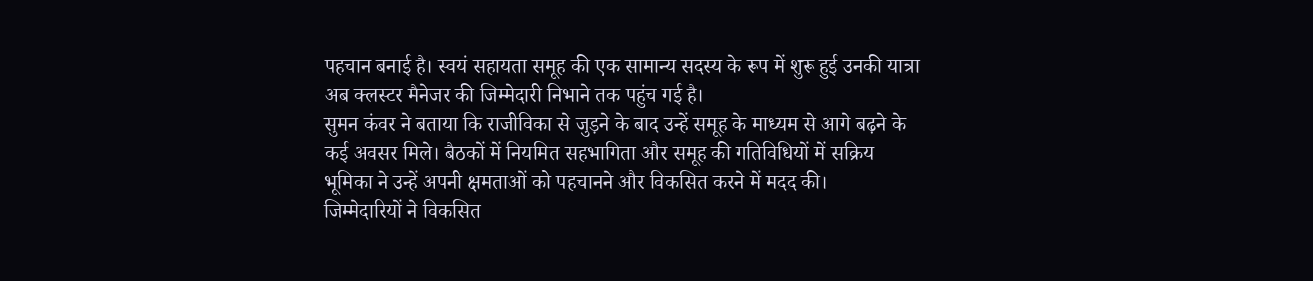पहचान बनाई है। स्वयं सहायता समूह की एक सामान्य सदस्य के रूप में शुरू हुई उनकी यात्रा अब क्लस्टर मैनेजर की जिम्मेदारी निभाने तक पहुंच गई है।
सुमन कंवर ने बताया कि राजीविका से जुड़ने के बाद उन्हें समूह के माध्यम से आगे बढ़ने के कई अवसर मिले। बैठकों में नियमित सहभागिता और समूह की गतिविधियों में सक्रिय भूमिका ने उन्हें अपनी क्षमताओं को पहचानने और विकसित करने में मदद की।
जिम्मेदारियों ने विकसित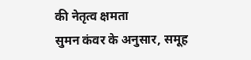की नेतृत्व क्षमता
सुमन कंवर के अनुसार, समूह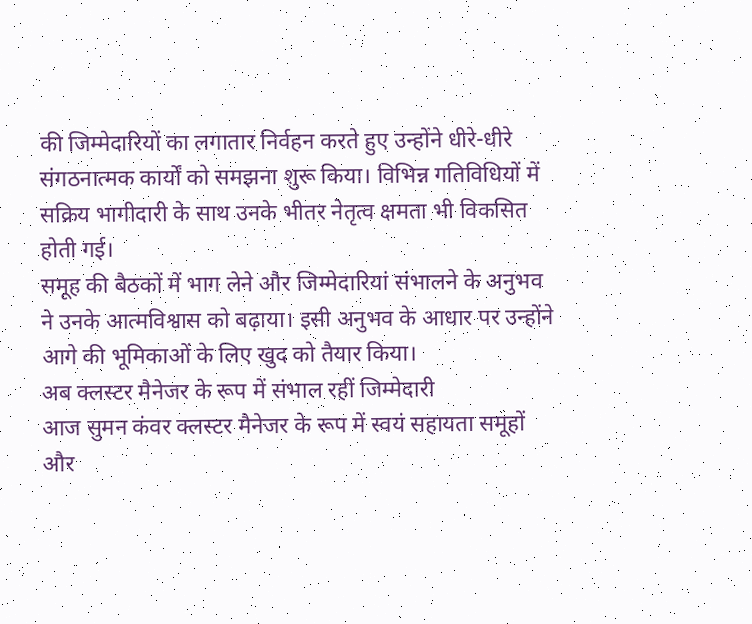की जिम्मेदारियों का लगातार निर्वहन करते हुए उन्होंने धीरे-धीरे संगठनात्मक कार्यों को समझना शुरू किया। विभिन्न गतिविधियों में सक्रिय भागीदारी के साथ उनके भीतर नेतृत्व क्षमता भी विकसित होती गई।
समूह की बैठकों में भाग लेने और जिम्मेदारियां संभालने के अनुभव ने उनके आत्मविश्वास को बढ़ाया। इसी अनुभव के आधार पर उन्होंने आगे की भूमिकाओं के लिए खुद को तैयार किया।
अब क्लस्टर मैनेजर के रूप में संभाल रहीं जिम्मेदारी
आज सुमन कंवर क्लस्टर मैनेजर के रूप में स्वयं सहायता समूहों और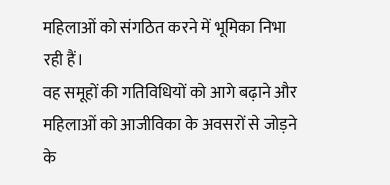महिलाओं को संगठित करने में भूमिका निभा रही हैं।
वह समूहों की गतिविधियों को आगे बढ़ाने और महिलाओं को आजीविका के अवसरों से जोड़ने के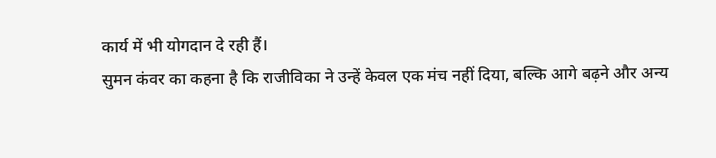कार्य में भी योगदान दे रही हैं।
सुमन कंवर का कहना है कि राजीविका ने उन्हें केवल एक मंच नहीं दिया, बल्कि आगे बढ़ने और अन्य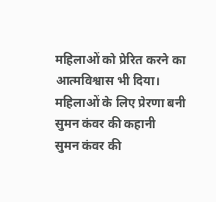महिलाओं को प्रेरित करने का आत्मविश्वास भी दिया।
महिलाओं के लिए प्रेरणा बनी सुमन कंवर की कहानी
सुमन कंवर की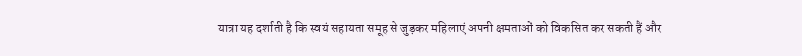यात्रा यह दर्शाती है कि स्वयं सहायता समूह से जुड़कर महिलाएं अपनी क्षमताओं को विकसित कर सकती हैं और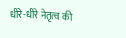धीरे-धीरे नेतृत्व की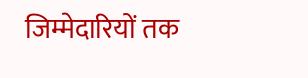जिम्मेदारियों तक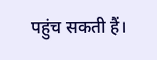पहुंच सकती हैं।